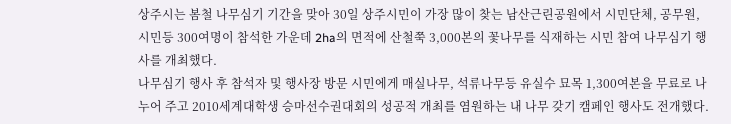상주시는 봄철 나무심기 기간을 맞아 30일 상주시민이 가장 많이 찾는 남산근린공원에서 시민단체, 공무원, 시민등 300여명이 참석한 가운데 2ha의 면적에 산철쭉 3,000본의 꽃나무를 식재하는 시민 참여 나무심기 행사를 개최했다.
나무심기 행사 후 참석자 및 행사장 방문 시민에게 매실나무, 석류나무등 유실수 묘목 1,300여본을 무료로 나누어 주고 2010세계대학생 승마선수권대회의 성공적 개최를 염원하는 내 나무 갖기 캠페인 행사도 전개했다.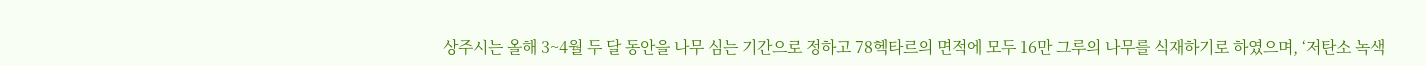상주시는 올해 3~4월 두 달 동안을 나무 심는 기간으로 정하고 78헥타르의 면적에 모두 16만 그루의 나무를 식재하기로 하였으며, ‘저탄소 녹색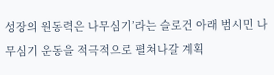성장의 원동력은 나무심기’라는 슬로건 아래 범시민 나무심기 운동을 적극적으로 펼쳐나갈 계획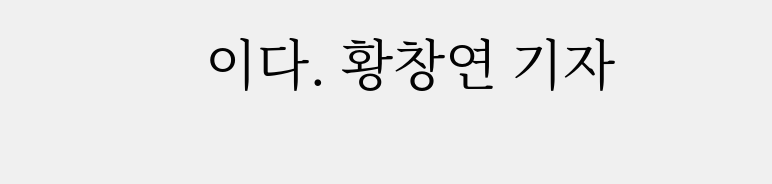이다. 황창연 기자